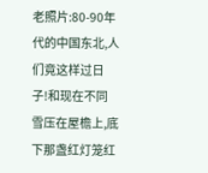老照片:80-90年代的中国东北,人们竟这样过日子!和现在不同
雪压在屋檐上,底下那盏红灯笼红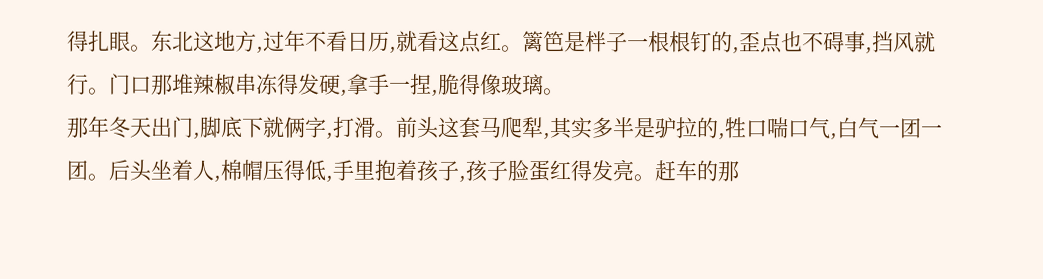得扎眼。东北这地方,过年不看日历,就看这点红。篱笆是柈子一根根钉的,歪点也不碍事,挡风就行。门口那堆辣椒串冻得发硬,拿手一捏,脆得像玻璃。
那年冬天出门,脚底下就俩字,打滑。前头这套马爬犁,其实多半是驴拉的,牲口喘口气,白气一团一团。后头坐着人,棉帽压得低,手里抱着孩子,孩子脸蛋红得发亮。赶车的那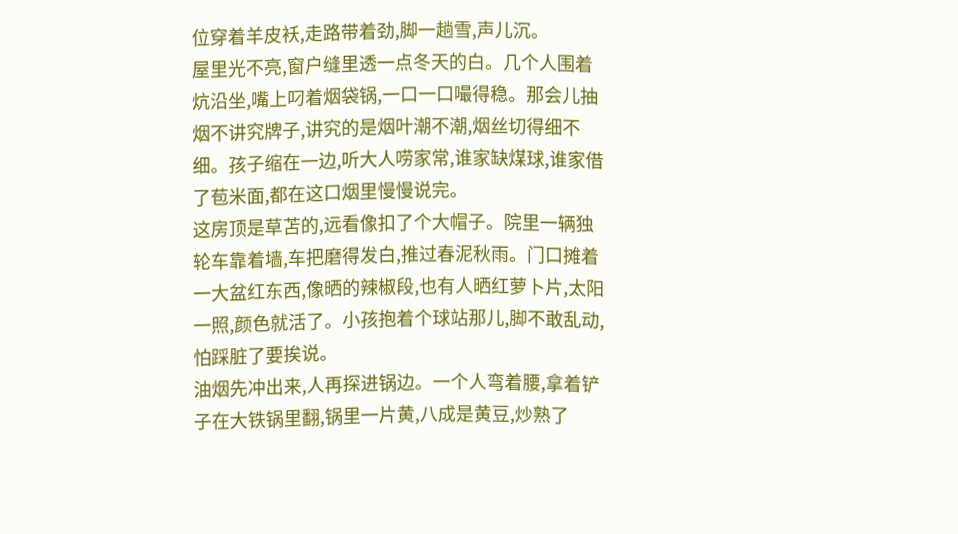位穿着羊皮袄,走路带着劲,脚一趟雪,声儿沉。
屋里光不亮,窗户缝里透一点冬天的白。几个人围着炕沿坐,嘴上叼着烟袋锅,一口一口嘬得稳。那会儿抽烟不讲究牌子,讲究的是烟叶潮不潮,烟丝切得细不细。孩子缩在一边,听大人唠家常,谁家缺煤球,谁家借了苞米面,都在这口烟里慢慢说完。
这房顶是草苫的,远看像扣了个大帽子。院里一辆独轮车靠着墙,车把磨得发白,推过春泥秋雨。门口摊着一大盆红东西,像晒的辣椒段,也有人晒红萝卜片,太阳一照,颜色就活了。小孩抱着个球站那儿,脚不敢乱动,怕踩脏了要挨说。
油烟先冲出来,人再探进锅边。一个人弯着腰,拿着铲子在大铁锅里翻,锅里一片黄,八成是黄豆,炒熟了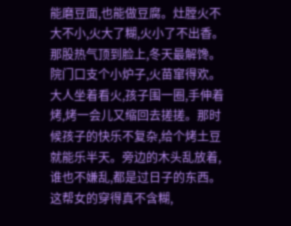能磨豆面,也能做豆腐。灶膛火不大不小,火大了糊,火小了不出香。那股热气顶到脸上,冬天最解馋。
院门口支个小炉子,火苗窜得欢。大人坐着看火,孩子围一圈,手伸着烤,烤一会儿又缩回去搓搓。那时候孩子的快乐不复杂,给个烤土豆就能乐半天。旁边的木头乱放着,谁也不嫌乱,都是过日子的东西。
这帮女的穿得真不含糊,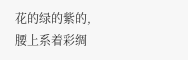花的绿的紫的,腰上系着彩绸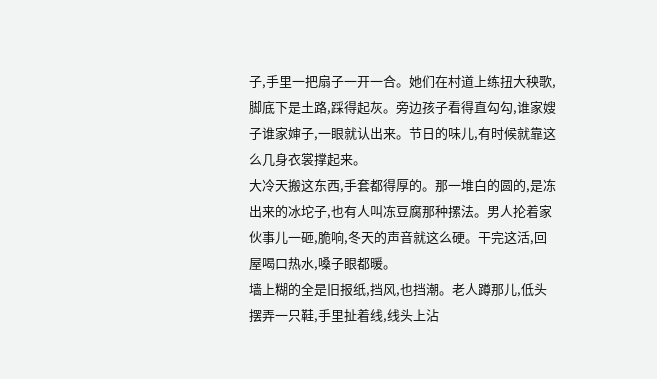子,手里一把扇子一开一合。她们在村道上练扭大秧歌,脚底下是土路,踩得起灰。旁边孩子看得直勾勾,谁家嫂子谁家婶子,一眼就认出来。节日的味儿,有时候就靠这么几身衣裳撑起来。
大冷天搬这东西,手套都得厚的。那一堆白的圆的,是冻出来的冰坨子,也有人叫冻豆腐那种摞法。男人抡着家伙事儿一砸,脆响,冬天的声音就这么硬。干完这活,回屋喝口热水,嗓子眼都暖。
墙上糊的全是旧报纸,挡风,也挡潮。老人蹲那儿,低头摆弄一只鞋,手里扯着线,线头上沾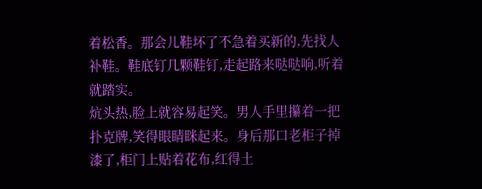着松香。那会儿鞋坏了不急着买新的,先找人补鞋。鞋底钉几颗鞋钉,走起路来哒哒响,听着就踏实。
炕头热,脸上就容易起笑。男人手里攥着一把扑克牌,笑得眼睛眯起来。身后那口老柜子掉漆了,柜门上贴着花布,红得土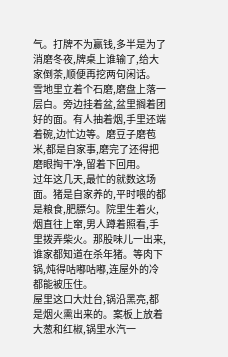气。打牌不为赢钱,多半是为了消磨冬夜,牌桌上谁输了,给大家倒茶,顺便再挖两句闲话。
雪地里立着个石磨,磨盘上落一层白。旁边挂着盆,盆里搁着团好的面。有人抽着烟,手里还端着碗,边忙边等。磨豆子磨苞米,都是自家事,磨完了还得把磨眼掏干净,留着下回用。
过年这几天,最忙的就数这场面。猪是自家养的,平时喂的都是粮食,肥膘匀。院里生着火,烟直往上窜,男人蹲着照看,手里拨弄柴火。那股味儿一出来,谁家都知道在杀年猪。等肉下锅,炖得咕嘟咕嘟,连屋外的冷都能被压住。
屋里这口大灶台,锅沿黑亮,都是烟火熏出来的。案板上放着大葱和红椒,锅里水汽一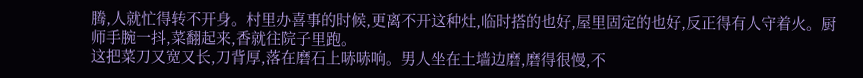腾,人就忙得转不开身。村里办喜事的时候,更离不开这种灶,临时搭的也好,屋里固定的也好,反正得有人守着火。厨师手腕一抖,菜翻起来,香就往院子里跑。
这把菜刀又宽又长,刀背厚,落在磨石上哧哧响。男人坐在土墙边磨,磨得很慢,不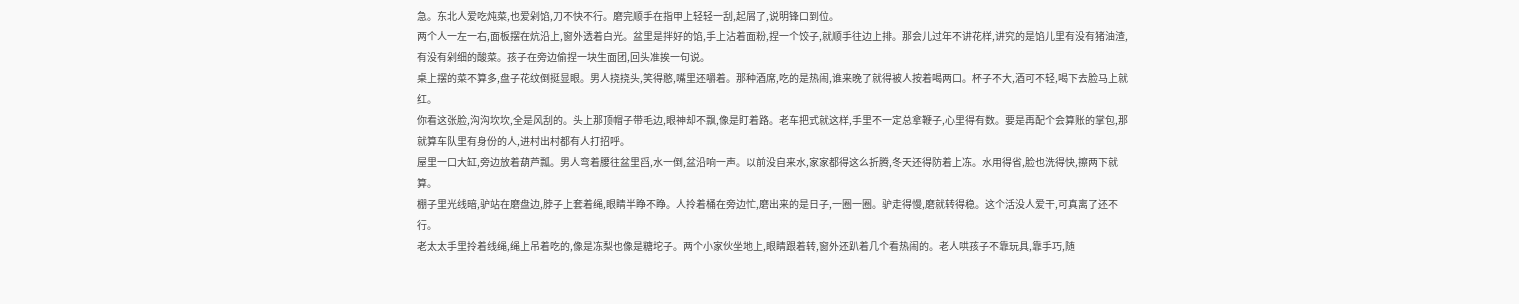急。东北人爱吃炖菜,也爱剁馅,刀不快不行。磨完顺手在指甲上轻轻一刮,起屑了,说明锋口到位。
两个人一左一右,面板摆在炕沿上,窗外透着白光。盆里是拌好的馅,手上沾着面粉,捏一个饺子,就顺手往边上排。那会儿过年不讲花样,讲究的是馅儿里有没有猪油渣,有没有剁细的酸菜。孩子在旁边偷捏一块生面团,回头准挨一句说。
桌上摆的菜不算多,盘子花纹倒挺显眼。男人挠挠头,笑得憨,嘴里还嚼着。那种酒席,吃的是热闹,谁来晚了就得被人按着喝两口。杯子不大,酒可不轻,喝下去脸马上就红。
你看这张脸,沟沟坎坎,全是风刮的。头上那顶帽子带毛边,眼神却不飘,像是盯着路。老车把式就这样,手里不一定总拿鞭子,心里得有数。要是再配个会算账的掌包,那就算车队里有身份的人,进村出村都有人打招呼。
屋里一口大缸,旁边放着葫芦瓢。男人弯着腰往盆里舀,水一倒,盆沿响一声。以前没自来水,家家都得这么折腾,冬天还得防着上冻。水用得省,脸也洗得快,擦两下就算。
棚子里光线暗,驴站在磨盘边,脖子上套着绳,眼睛半睁不睁。人拎着桶在旁边忙,磨出来的是日子,一圈一圈。驴走得慢,磨就转得稳。这个活没人爱干,可真离了还不行。
老太太手里拎着线绳,绳上吊着吃的,像是冻梨也像是糖坨子。两个小家伙坐地上,眼睛跟着转,窗外还趴着几个看热闹的。老人哄孩子不靠玩具,靠手巧,随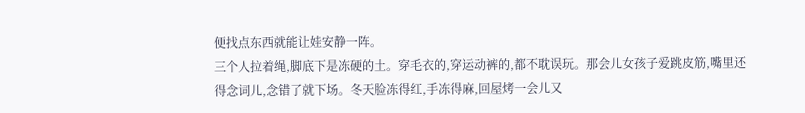便找点东西就能让娃安静一阵。
三个人拉着绳,脚底下是冻硬的土。穿毛衣的,穿运动裤的,都不耽误玩。那会儿女孩子爱跳皮筋,嘴里还得念词儿,念错了就下场。冬天脸冻得红,手冻得麻,回屋烤一会儿又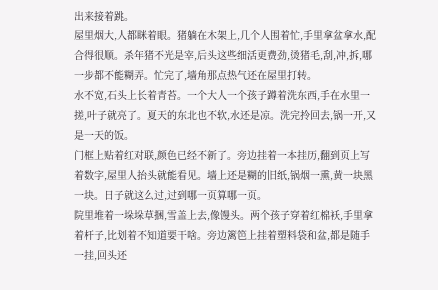出来接着跳。
屋里烟大,人都眯着眼。猪躺在木架上,几个人围着忙,手里拿盆拿水,配合得很顺。杀年猪不光是宰,后头这些细活更费劲,烫猪毛,刮,冲,拆,哪一步都不能糊弄。忙完了,墙角那点热气还在屋里打转。
水不宽,石头上长着青苔。一个大人一个孩子蹲着洗东西,手在水里一搓,叶子就亮了。夏天的东北也不软,水还是凉。洗完拎回去,锅一开,又是一天的饭。
门框上贴着红对联,颜色已经不新了。旁边挂着一本挂历,翻到页上写着数字,屋里人抬头就能看见。墙上还是糊的旧纸,锅烟一熏,黄一块黑一块。日子就这么过,过到哪一页算哪一页。
院里堆着一垛垛草捆,雪盖上去,像馒头。两个孩子穿着红棉袄,手里拿着杆子,比划着不知道要干啥。旁边篱笆上挂着塑料袋和盆,都是随手一挂,回头还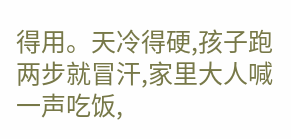得用。天冷得硬,孩子跑两步就冒汗,家里大人喊一声吃饭,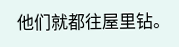他们就都往屋里钻。